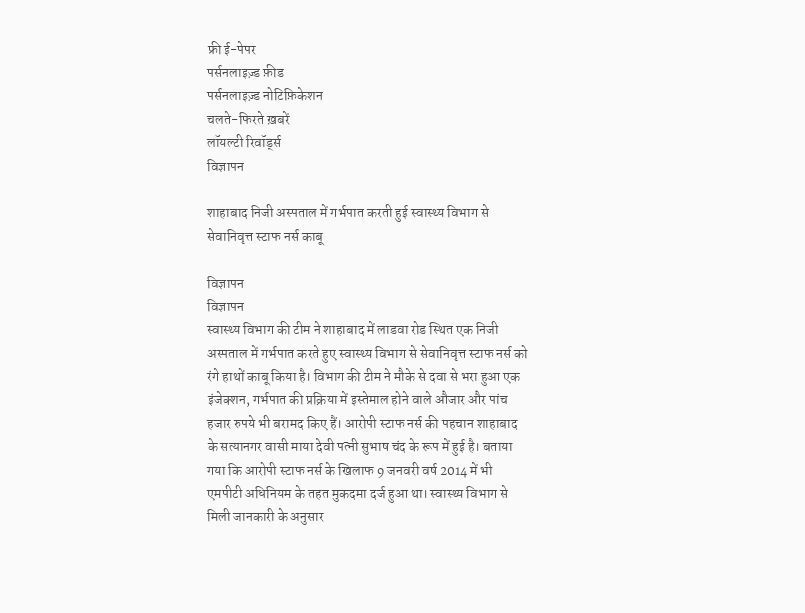फ्री ई-पेपर
पर्सनलाइज़्ड फ़ीड
पर्सनलाइज़्ड नोटिफ़िकेशन
चलते-फिरते ख़बरें
लॉयल्टी रिवॉर्ड्स
विज्ञापन

शाहाबाद निजी अस्पताल में गर्भपात करती हुई स्वास्थ्य विभाग से सेवानिवृत्त स्टाफ नर्स काबू

विज्ञापन
विज्ञापन
स्वास्थ्य विभाग की टीम ने शाहाबाद में लाडवा रोड स्थित एक निजी अस्पताल में गर्भपात करते हुए स्वास्थ्य विभाग से सेवानिवृत्त स्टाफ नर्स को रंगे हाथों काबू किया है। विभाग की टीम ने मौके से दवा से भरा हुआ एक इंजेक्शन, गर्भपात की प्रक्रिया में इस्तेमाल होने वाले औजार और पांच हजार रुपये भी बरामद किए हैं। आरोपी स्टाफ नर्स की पहचान शाहाबाद के सत्यानगर वासी माया देवी पत्नी सुभाष चंद के रूप में हुई है। बताया गया कि आरोपी स्टाफ नर्स के खिलाफ 9 जनवरी वर्ष 2014 में भी एमपीटी अधिनियम के तहत मुकदमा दर्ज हुआ था। स्वास्थ्य विभाग से मिली जानकारी के अनुसार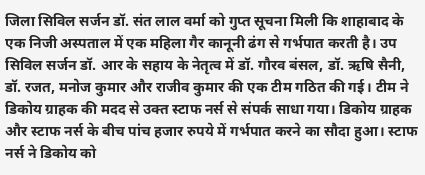जिला सिविल सर्जन डॉ. संत लाल वर्मा को गुप्त सूचना मिली कि शाहाबाद के एक निजी अस्पताल में एक महिला गैर कानूनी ढंग से गर्भपात करती है। उप सिविल सर्जन डॉ. आर के सहाय के नेतृत्व में डॉ. गौरव बंसल, डॉ. ऋषि सैनी, डॉ. रजत, मनोज कुमार और राजीव कुमार की एक टीम गठित की गई। टीम ने डिकोय ग्राहक की मदद से उक्त स्टाफ नर्स से संपर्क साधा गया। डिकोय ग्राहक और स्टाफ नर्स के बीच पांच हजार रुपये में गर्भपात करने का सौदा हुआ। स्टाफ नर्स ने डिकोय को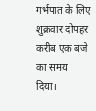गर्भपात के लिए शुक्रवार दोपहर करीब एक बजे का समय दिया।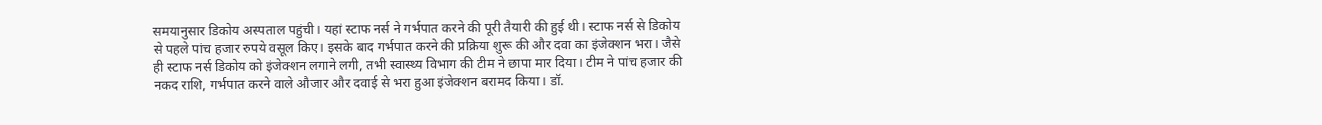समयानुसार डिकोय अस्पताल पहुंची। यहां स्टाफ नर्स ने गर्भपात करने की पूरी तैयारी की हुई थी। स्टाफ नर्स से डिकोय से पहले पांच हजार रुपये वसूल किए। इसके बाद गर्भपात करने की प्रक्रिया शुरू की और दवा का इंजेक्शन भरा। जैसे ही स्टाफ नर्स डिकोय को इंजेक्शन लगाने लगी, तभी स्वास्थ्य विभाग की टीम ने छापा मार दिया। टीम ने पांच हजार की नकद राशि, गर्भपात करने वाले औजार और दवाई से भरा हुआ इंजेक्शन बरामद किया। डॉ.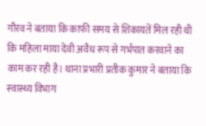गौरव ने बताया कि काफी समय से शिकायतें मिल रही थी कि महिला माया देवी अवैध रूप से गर्भपात करवाने का काम कर रही है। थाना प्रभारी प्रतीक कुमार ने बताया कि स्वास्थ्य विभाग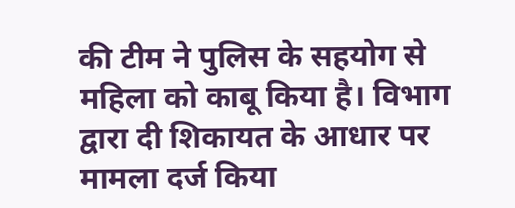की टीम ने पुलिस के सहयोग से महिला को काबू किया है। विभाग द्वारा दी शिकायत के आधार पर मामला दर्ज किया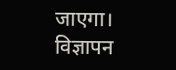जाएगा।
विज्ञापन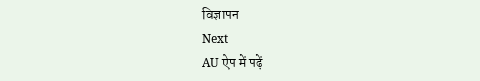विज्ञापन
Next
AU ऐप में पढ़ें